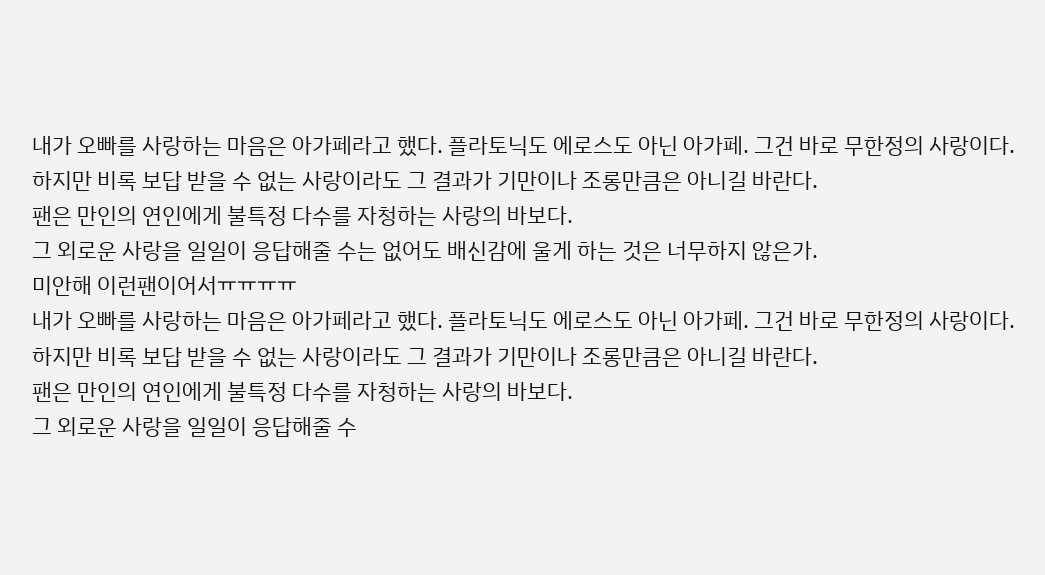내가 오빠를 사랑하는 마음은 아가페라고 했다. 플라토닉도 에로스도 아닌 아가페. 그건 바로 무한정의 사랑이다.
하지만 비록 보답 받을 수 없는 사랑이라도 그 결과가 기만이나 조롱만큼은 아니길 바란다.
팬은 만인의 연인에게 불특정 다수를 자청하는 사랑의 바보다.
그 외로운 사랑을 일일이 응답해줄 수는 없어도 배신감에 울게 하는 것은 너무하지 않은가.
미안해 이런팬이어서ㅠㅠㅠㅠ
내가 오빠를 사랑하는 마음은 아가페라고 했다. 플라토닉도 에로스도 아닌 아가페. 그건 바로 무한정의 사랑이다.
하지만 비록 보답 받을 수 없는 사랑이라도 그 결과가 기만이나 조롱만큼은 아니길 바란다.
팬은 만인의 연인에게 불특정 다수를 자청하는 사랑의 바보다.
그 외로운 사랑을 일일이 응답해줄 수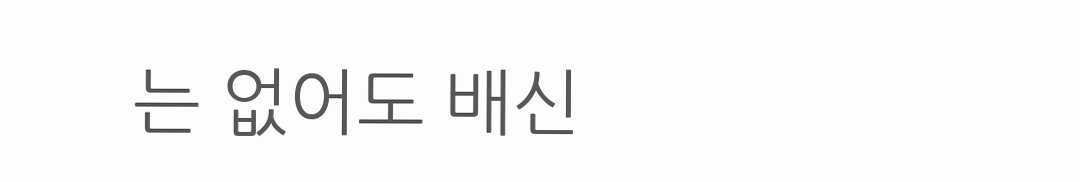는 없어도 배신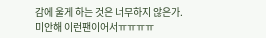감에 울게 하는 것은 너무하지 않은가.
미안해 이런팬이어서ㅠㅠㅠㅠ